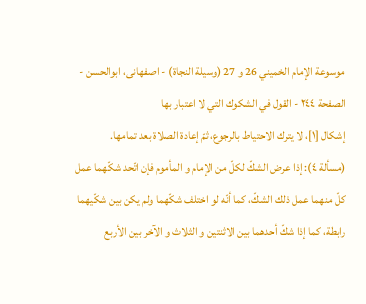موسوعة الإمام الخميني 26 و 27 (وسيلة النجاة) - اصفهانى، ابوالحسن - الصفحة ٢٤٤ - القول في الشكوك التي لا اعتبار بها
إشكال [١]، لا يترك الاحتياط بالرجوع، ثمّ إعادة الصلاة بعد تمامها.
(مسألة ٤): إذا عرض الشكّ لكلّ من الإمام و المأموم فإن اتّحد شكّهما عمل كلّ منهما عمل ذلك الشكّ، كما أنّه لو اختلف شكّهما ولم يكن بين شكّيهما رابطة، كما إذا شكّ أحدهما بين الاثنتين و الثلاث و الآخر بين الأربع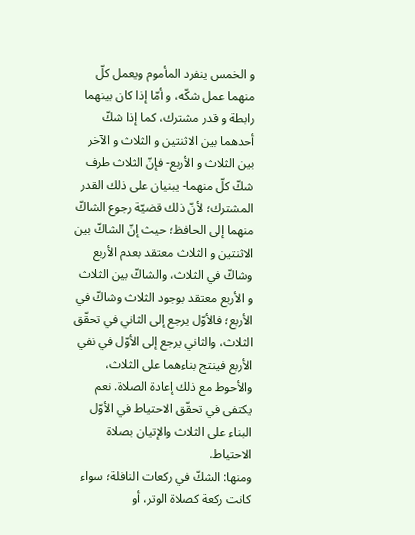و الخمس ينفرد المأموم ويعمل كلّ منهما عمل شكّه، و أمّا إذا كان بينهما رابطة و قدر مشترك، كما إذا شكّ أحدهما بين الاثنتين و الثلاث و الآخر بين الثلاث و الأربع- فإنّ الثلاث طرف شكّ كلّ منهما- يبنيان على ذلك القدر المشترك؛ لأنّ ذلك قضيّة رجوع الشاكّ منهما إلى الحافظ؛ حيث إنّ الشاكّ بين الاثنتين و الثلاث معتقد بعدم الأربع وشاكّ في الثلاث، والشاكّ بين الثلاث و الأربع معتقد بوجود الثلاث وشاكّ في الأربع؛ فالأوّل يرجع إلى الثاني في تحقّق الثلاث، والثاني يرجع إلى الأوّل في نفي الأربع فينتج بناءهما على الثلاث، والأحوط مع ذلك إعادة الصلاة. نعم يكتفى في تحقّق الاحتياط في الأوّل البناء على الثلاث والإتيان بصلاة الاحتياط.
ومنها: الشكّ في ركعات النافلة؛ سواء كانت ركعة كصلاة الوتر، أو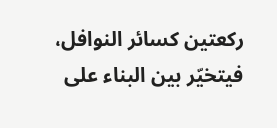ركعتين كسائر النوافل، فيتخيّر بين البناء على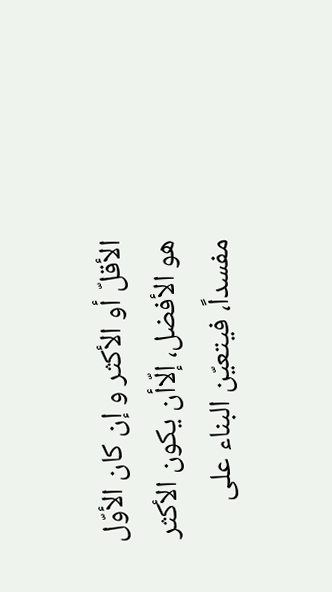الأقلّ أو الأكثر و إن كان الأوّل هو الأفضل، إلّاأن يكون الأكثر مفسداً، فيتعيّن البناء على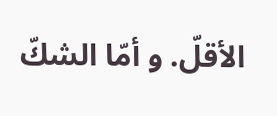الأقلّ. و أمّا الشكّ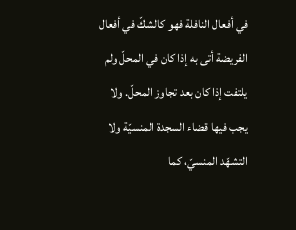في أفعال النافلة فهو كالشكّ في أفعال الفريضة أتى به إذا كان في المحلّ ولم يلتفت إذا كان بعد تجاوز المحلّ. ولا يجب فيها قضاء السجدة المنسيّة ولا التشهّد المنسيّ، كما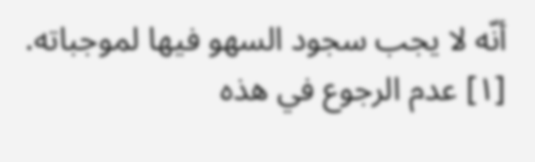أنّه لا يجب سجود السهو فيها لموجباته.
[١] عدم الرجوع في هذه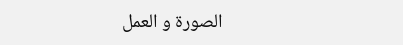الصورة و العمل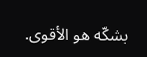بشكّه هو الأقوى.